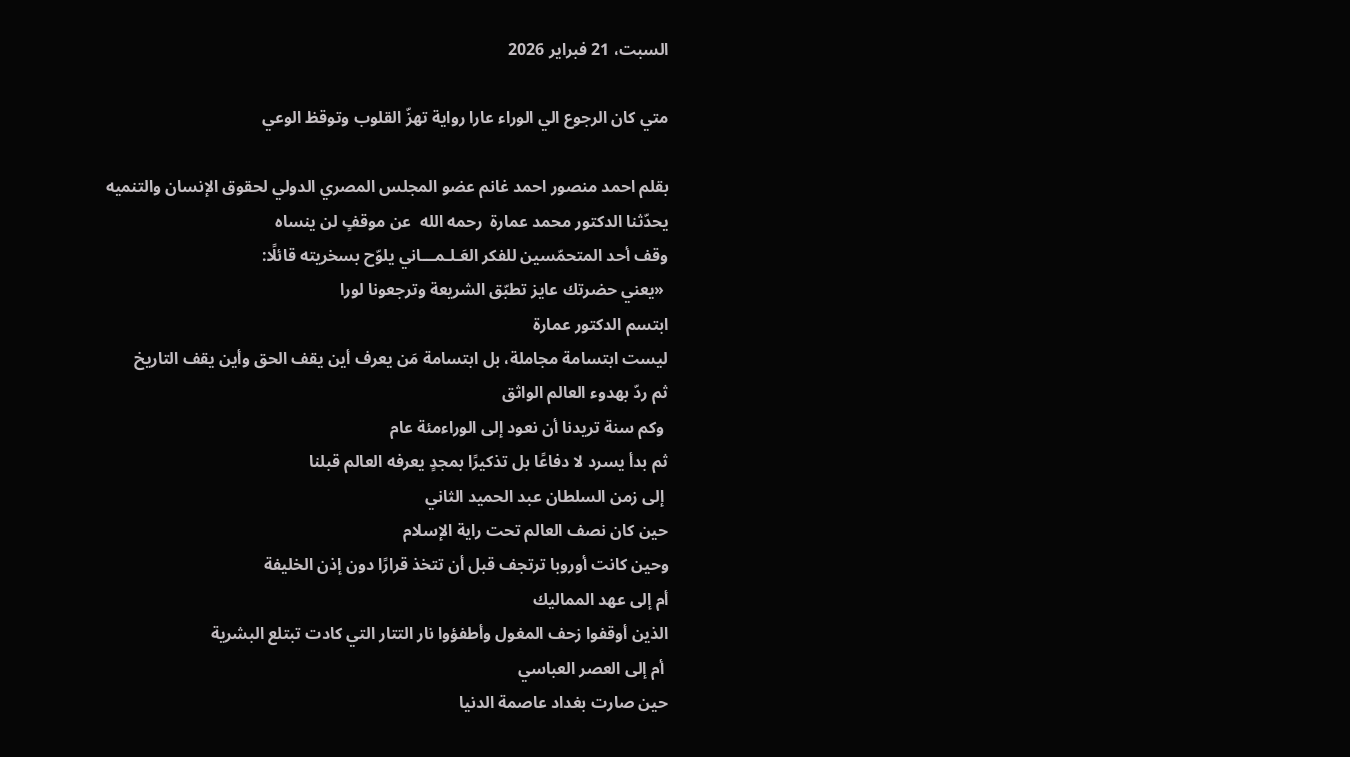السبت، 21 فبراير 2026

متي كان الرجوع الي الوراء عارا رواية تهزّ القلوب وتوقظ الوعي

بقلم احمد منصور احمد غانم عضو المجلس المصري الدولي لحقوق الإنسان والتنميه
يحدّثنا الدكتور محمد عمارة  رحمه الله  عن موقفٍ لن ينساه
وقف أحد المتحمّسين للفكر العَـلـمـــاني يلوّح بسخريته قائلًا:
 «يعني حضرتك عايز تطبّق الشريعة وترجعونا لورا
ابتسم الدكتور عمارة
ليست ابتسامة مجاملة، بل ابتسامة مَن يعرف أين يقف الحق وأين يقف التاريخ
ثم ردّ بهدوء العالم الواثق
 وكم سنة تريدنا أن نعود إلى الوراءمئة عام
ثم بدأ يسرد لا دفاعًا بل تذكيرًا بمجدٍ يعرفه العالم قبلنا
 إلى زمن السلطان عبد الحميد الثاني
حين كان نصف العالم تحت راية الإسلام
وحين كانت أوروبا ترتجف قبل أن تتخذ قرارًا دون إذن الخليفة
أم إلى عهد المماليك
الذين أوقفوا زحف المغول وأطفؤوا نار التتار التي كادت تبتلع البشرية
 أم إلى العصر العباسي
حين صارت بغداد عاصمة الدنيا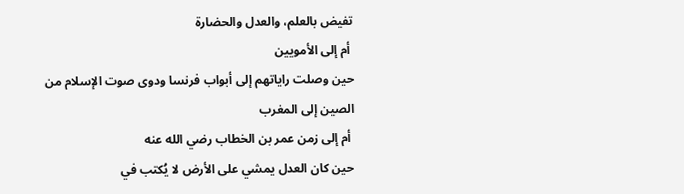تفيض بالعلم، والعدل والحضارة
 أم إلى الأمويين
حين وصلت راياتهم إلى أبواب فرنسا ودوى صوت الإسلام من الصين إلى المغرب
 أم إلى زمن عمر بن الخطاب رضي الله عنه
حين كان العدل يمشي على الأرض لا يُكتب في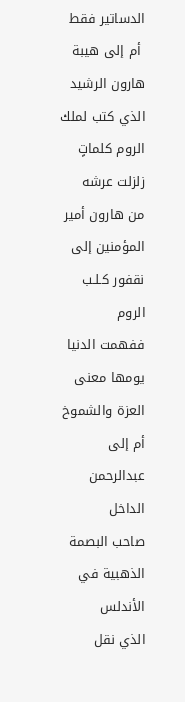الدساتير فقط
 أم إلى هيبة هارون الرشيد
الذي كتب لملك الروم كلماتٍ زلزلت عرشه
من هارون أمير المؤمنين إلى نقفور كـلـب الروم
ففهمت الدنيا يومها معنى العزة والشموخ
أم إلى عبدالرحمن الداخل
صاحب البصمة الذهبية في الأندلس
الذي نقل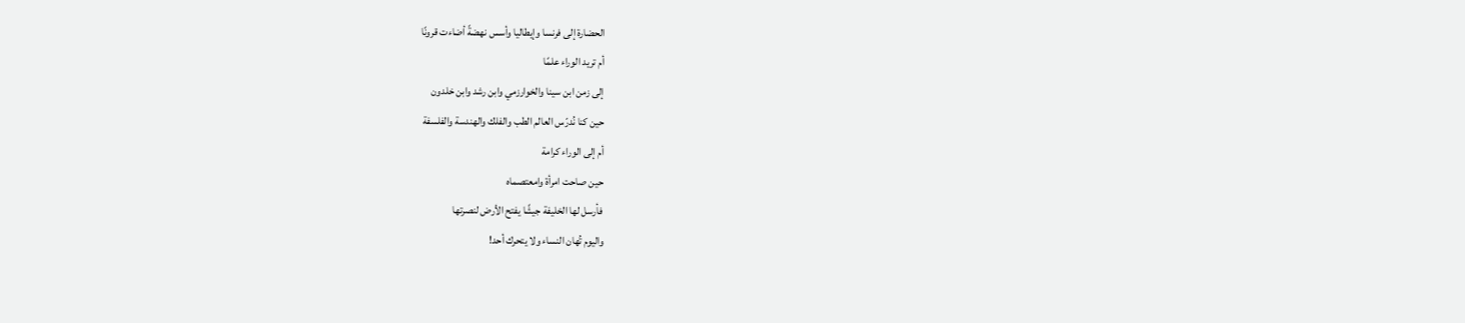الحضارة إلى فرنسا وإيطاليا وأسس نهضةً أضاءت قرونًا
أم تريد الوراء علمًا
إلى زمن ابن سينا والخوارزمي وابن رشد وابن خلدون
حين كنا نُدرّس العالم الطب والفلك والهندسة والفلسفة
أم إلى الوراء كرامة
حين صاحت امرأة وامعتصماه
فأرسل لها الخليفة جيشًا يفتح الأرض لنصرتها
واليوم تُهان النساء ولا يتحرك أحد!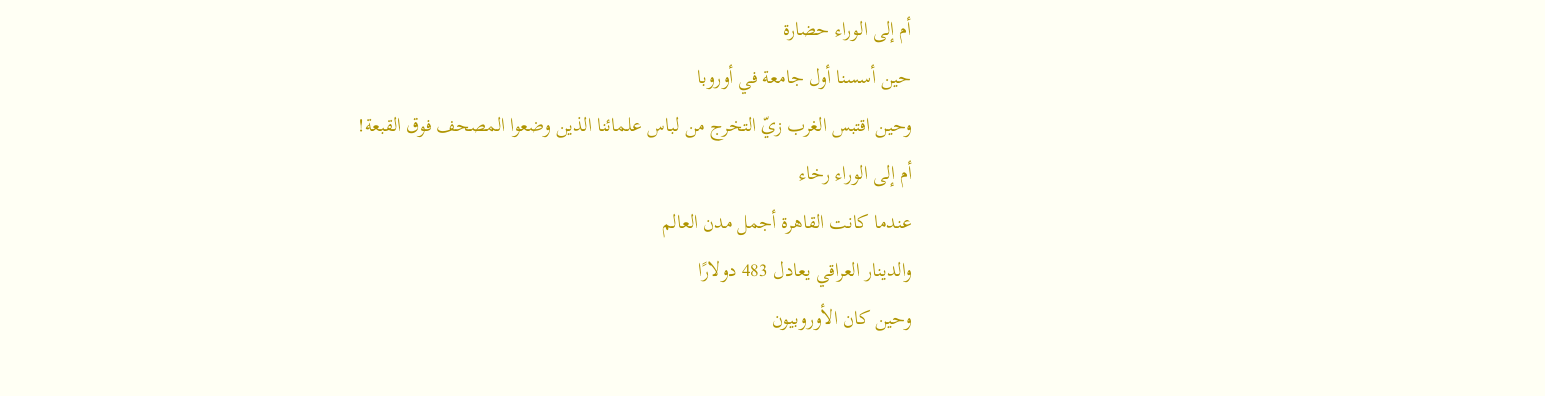أم إلى الوراء حضارة
حين أسسنا أول جامعة في أوروبا
وحين اقتبس الغرب زيّ التخرج من لباس علمائنا الذين وضعوا المصحف فوق القبعة!
أم إلى الوراء رخاء
عندما كانت القاهرة أجمل مدن العالم
والدينار العراقي يعادل 483 دولارًا
وحين كان الأوروبيون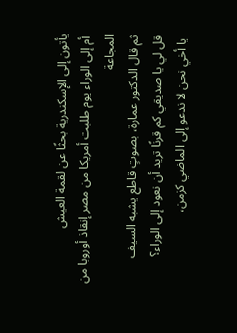يأتون إلى الإسكندرية بحثًا عن لقمة العيش
 أم إلى الوراء يوم طلبت أمريكا من مصر إنقاذ أوروبا من المجاعة
ثم قال الدكتور عمارة، بصوتٍ قاطع يشبه السيف
قل لي يا صديقي كم قرنًا تريد أن نعود إلى الوراء؟
 يا أخي نحن لا ندعو إلى الماضي كزمن،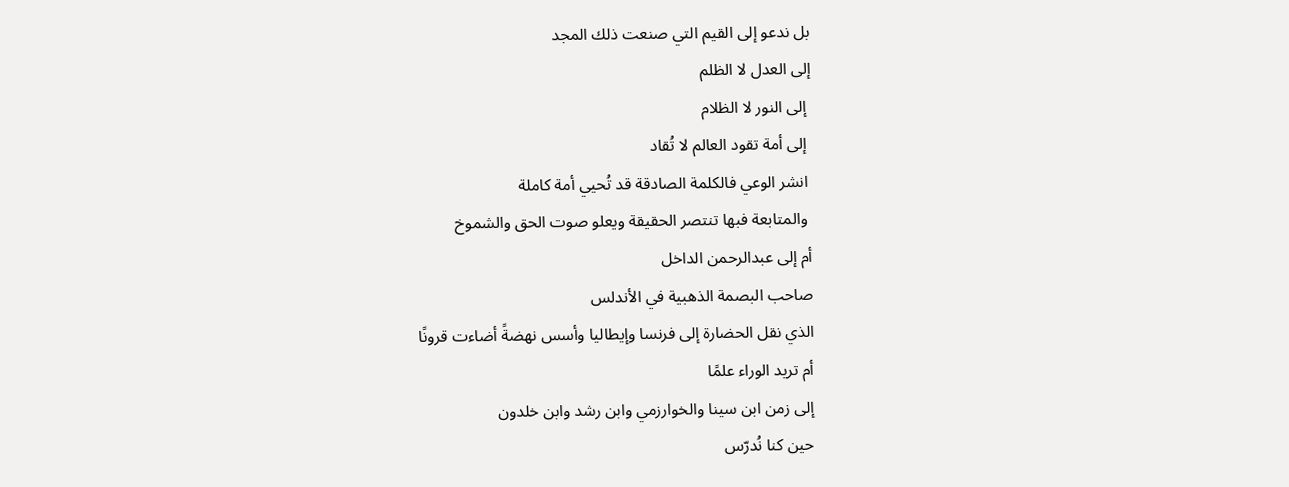بل ندعو إلى القيم التي صنعت ذلك المجد
إلى العدل لا الظلم
 إلى النور لا الظلام
 إلى أمة تقود العالم لا تُقاد
 انشر الوعي فالكلمة الصادقة قد تُحيي أمة كاملة
 والمتابعة فبها تنتصر الحقيقة ويعلو صوت الحق والشموخ
أم إلى عبدالرحمن الداخل
صاحب البصمة الذهبية في الأندلس
الذي نقل الحضارة إلى فرنسا وإيطاليا وأسس نهضةً أضاءت قرونًا
أم تريد الوراء علمًا
إلى زمن ابن سينا والخوارزمي وابن رشد وابن خلدون
حين كنا نُدرّس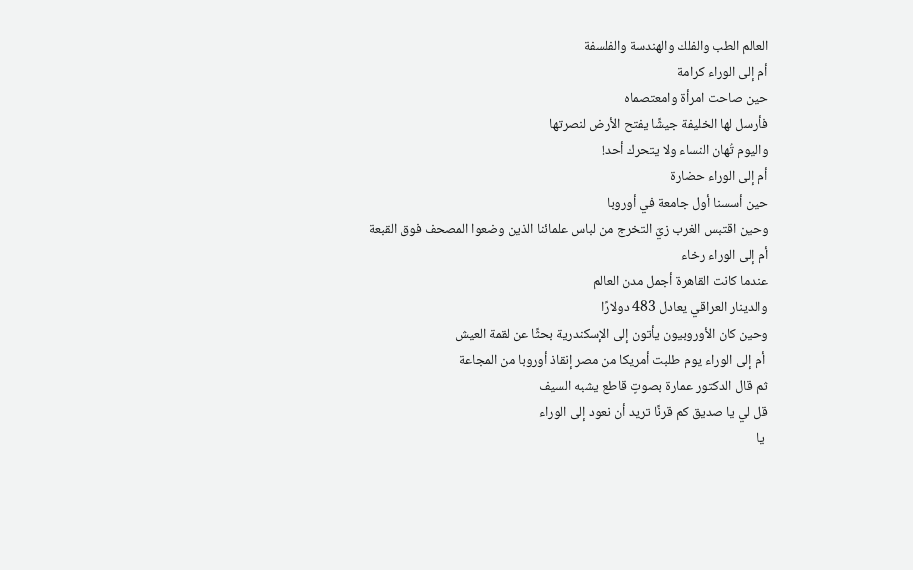العالم الطب والفلك والهندسة والفلسفة
أم إلى الوراء كرامة
حين صاحت امرأة وامعتصماه
فأرسل لها الخليفة جيشًا يفتح الأرض لنصرتها
واليوم تُهان النساء ولا يتحرك أحد!
أم إلى الوراء حضارة
حين أسسنا أول جامعة في أوروبا
وحين اقتبس الغرب زيّ التخرج من لباس علمائنا الذين وضعوا المصحف فوق القبعة
أم إلى الوراء رخاء
عندما كانت القاهرة أجمل مدن العالم
والدينار العراقي يعادل 483 دولارًا
وحين كان الأوروبيون يأتون إلى الإسكندرية بحثًا عن لقمة العيش
 أم إلى الوراء يوم طلبت أمريكا من مصر إنقاذ أوروبا من المجاعة
ثم قال الدكتور عمارة بصوتٍ قاطع يشبه السيف
قل لي يا صديق كم قرنًا تريد أن نعود إلى الوراء
 يا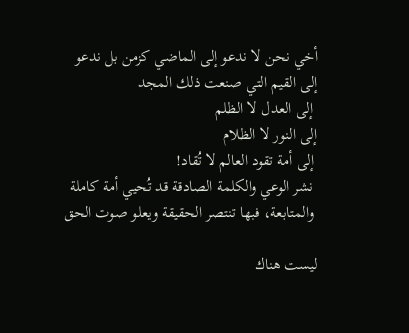أخي نحن لا ندعو إلى الماضي كزمن بل ندعو إلى القيم التي صنعت ذلك المجد
 إلى العدل لا الظلم
إلى النور لا الظلام
 إلى أمة تقود العالم لا تُقاد!
 نشر الوعي والكلمة الصادقة قد تُحيي أمة كاملة
 والمتابعة، فبها تنتصر الحقيقة ويعلو صوت الحق

ليست هناك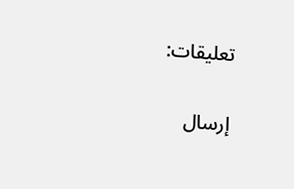تعليقات:

إرسال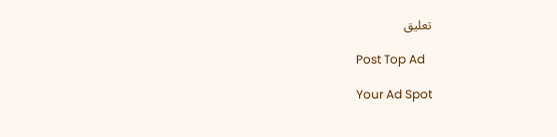تعليق

Post Top Ad

Your Ad Spot